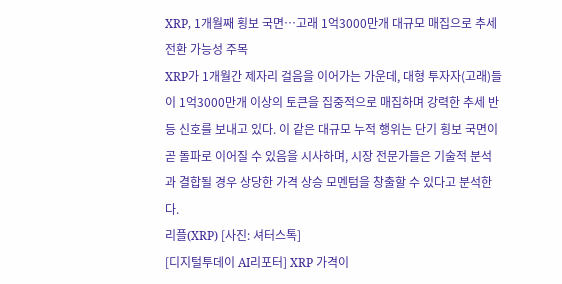XRP, 1개월째 횡보 국면…고래 1억3000만개 대규모 매집으로 추세 전환 가능성 주목
XRP가 1개월간 제자리 걸음을 이어가는 가운데, 대형 투자자(고래)들이 1억3000만개 이상의 토큰을 집중적으로 매집하며 강력한 추세 반등 신호를 보내고 있다. 이 같은 대규모 누적 행위는 단기 횡보 국면이 곧 돌파로 이어질 수 있음을 시사하며, 시장 전문가들은 기술적 분석과 결합될 경우 상당한 가격 상승 모멘텀을 창출할 수 있다고 분석한다.
리플(XRP) [사진: 셔터스톡]
[디지털투데이 AI리포터] XRP 가격이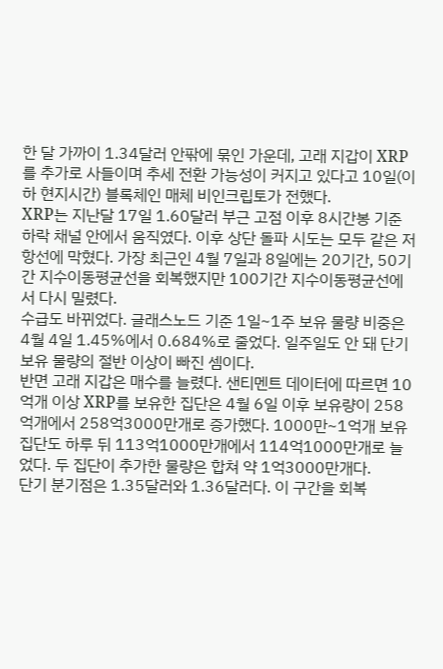한 달 가까이 1.34달러 안팎에 묶인 가운데, 고래 지갑이 XRP를 추가로 사들이며 추세 전환 가능성이 커지고 있다고 10일(이하 현지시간) 블록체인 매체 비인크립토가 전했다.
XRP는 지난달 17일 1.60달러 부근 고점 이후 8시간봉 기준 하락 채널 안에서 움직였다. 이후 상단 돌파 시도는 모두 같은 저항선에 막혔다. 가장 최근인 4월 7일과 8일에는 20기간, 50기간 지수이동평균선을 회복했지만 100기간 지수이동평균선에서 다시 밀렸다.
수급도 바뀌었다. 글래스노드 기준 1일~1주 보유 물량 비중은 4월 4일 1.45%에서 0.684%로 줄었다. 일주일도 안 돼 단기 보유 물량의 절반 이상이 빠진 셈이다.
반면 고래 지갑은 매수를 늘렸다. 샌티멘트 데이터에 따르면 10억개 이상 XRP를 보유한 집단은 4월 6일 이후 보유량이 258억개에서 258억3000만개로 증가했다. 1000만~1억개 보유 집단도 하루 뒤 113억1000만개에서 114억1000만개로 늘었다. 두 집단이 추가한 물량은 합쳐 약 1억3000만개다.
단기 분기점은 1.35달러와 1.36달러다. 이 구간을 회복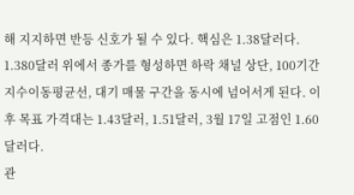해 지지하면 반등 신호가 될 수 있다. 핵심은 1.38달러다. 1.380달러 위에서 종가를 형성하면 하락 채널 상단, 100기간 지수이동평균선, 대기 매물 구간을 동시에 넘어서게 된다. 이후 목표 가격대는 1.43달러, 1.51달러, 3월 17일 고점인 1.60달러다.
관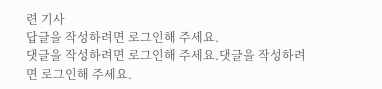련 기사
답글을 작성하려면 로그인해 주세요.
댓글을 작성하려면 로그인해 주세요.댓글을 작성하려면 로그인해 주세요.